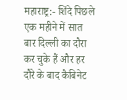महाराष्ट्र:- शिंदे पिछले एक महीने में सात बार दिल्ली का दौरा कर चुके हैं और हर दौरे के बाद कैबिनेट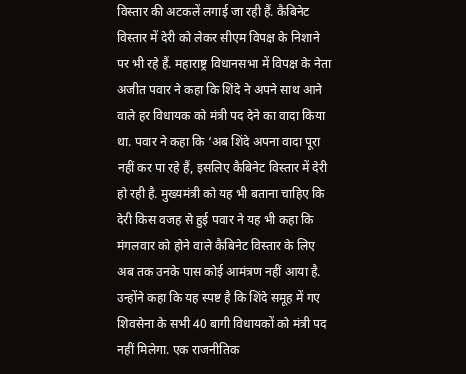विस्तार की अटकलें लगाई जा रही हैं. कैबिनेट विस्तार में देरी को लेकर सीएम विपक्ष के निशाने पर भी रहे हैं. महाराष्ट्र विधानसभा में विपक्ष के नेता अजीत पवार ने कहा कि शिंदे ने अपने साथ आने वाले हर विधायक को मंत्री पद देने का वादा किया था. पवार ने कहा कि ‘अब शिंदे अपना वादा पूरा नहीं कर पा रहे हैं, इसलिए कैबिनेट विस्तार में देरी हो रही है. मुख्यमंत्री को यह भी बताना चाहिए कि देरी किस वजह से हुई पवार ने यह भी कहा कि मंगलवार को होने वाले कैबिनेट विस्तार के लिए अब तक उनके पास कोई आमंत्रण नहीं आया है. उन्होंने कहा कि यह स्पष्ट है कि शिंदे समूह में गए शिवसेना के सभी 40 बागी विधायकों को मंत्री पद नहीं मिलेगा. एक राजनीतिक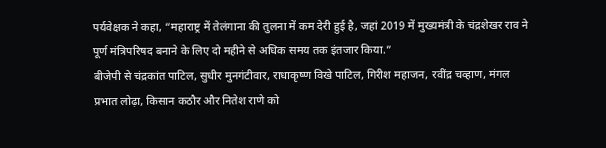पर्यवेक्षक ने कहा, “महाराष्ट्र में तेलंगाना की तुलना में कम देरी हुई है, जहां 2019 में मुख्यमंत्री के चंद्रशेखर राव ने पूर्ण मंत्रिपरिषद बनाने के लिए दो महीने से अधिक समय तक इंतजार किया.”
बीजेपी से चंद्रकांत पाटिल, सुधीर मुनगंटीवार, राधाकृष्ण विखे पाटिल, गिरीश महाजन, रवींद्र चव्हाण, मंगल प्रभात लोढ़ा, किसान कठौर और नितेश राणे को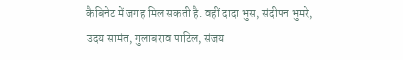कैबिनेट में जगह मिल सकती है. वहीं दादा भुस, संदीपन भुमरे, उदय सामंत, गुलाबराव पाटिल, संजय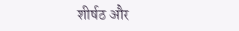शीर्षठ और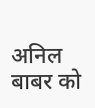अनिल बाबर को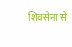शिवसेना से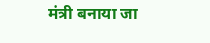मंत्री बनाया जा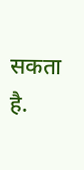सकता है.